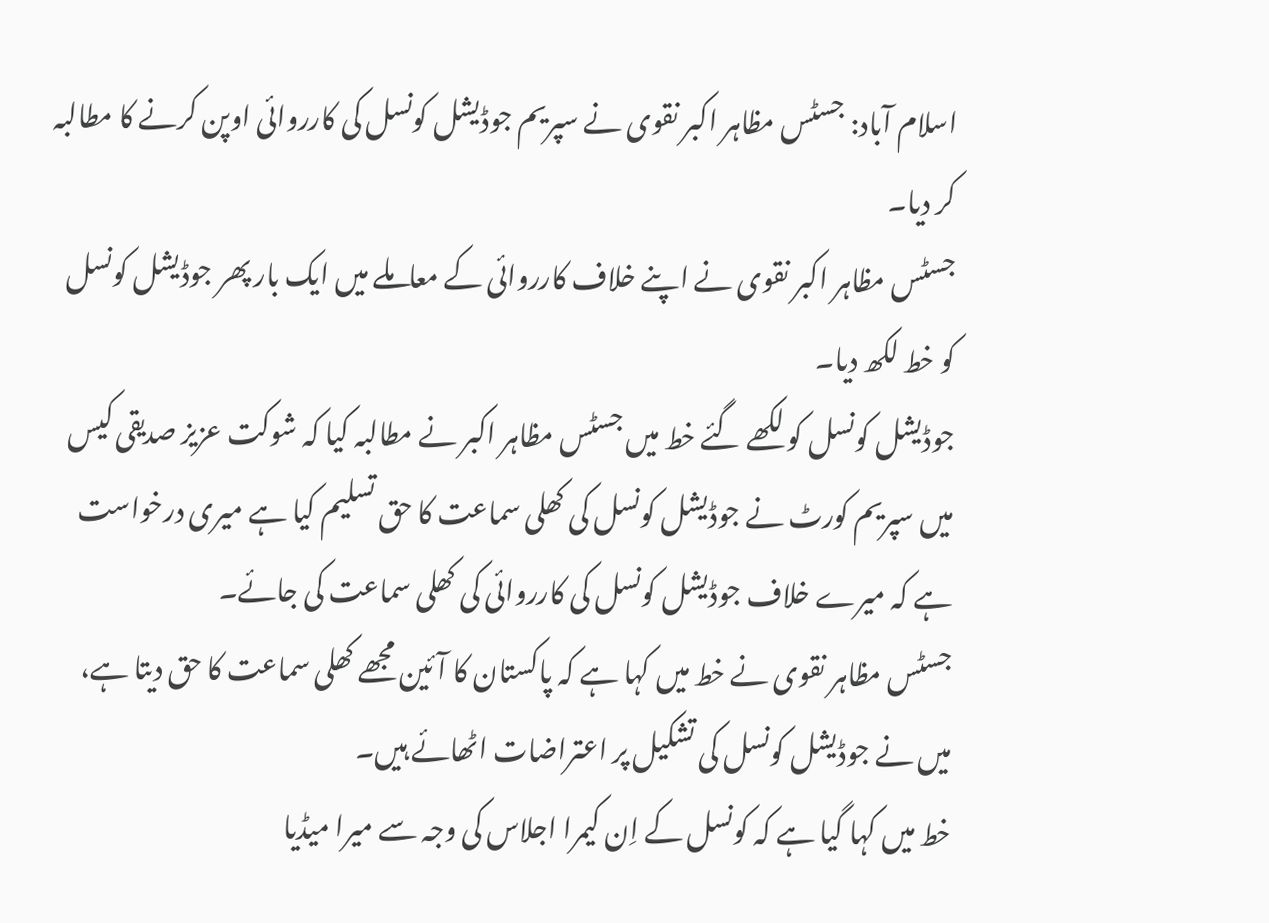اسلام آباد: جسٹس مظاہر اکبر نقوی نے سپریم جوڈیشل کونسل کی کارروائی اوپن کرنے کا مطالبہ کر دیا۔
جسٹس مظاہر اکبر نقوی نے اپنے خلاف کارروائی کے معاملے میں ایک بار پھر جوڈیشل کونسل کو خط لکھ دیا۔
جوڈیشل کونسل کو لکھے گئے خط میں جسٹس مظاہر اکبر نے مطالبہ کیا کہ شوکت عزیز صدیقی کیس میں سپریم کورٹ نے جوڈیشل کونسل کی کھلی سماعت کا حق تسلیم کیا ہے میری درخواست ہے کہ میرے خلاف جوڈیشل کونسل کی کارروائی کی کھلی سماعت کی جائے۔
جسٹس مظاہر نقوی نے خط میں کہا ہے کہ پاکستان کا آئین مجھے کھلی سماعت کا حق دیتا ہے، میں نے جوڈیشل کونسل کی تشکیل پر اعتراضات اٹھائے ہیں۔
خط میں کہا گیا ہے کہ کونسل کے اِن کیمرا اجلاس کی وجہ سے میرا میڈیا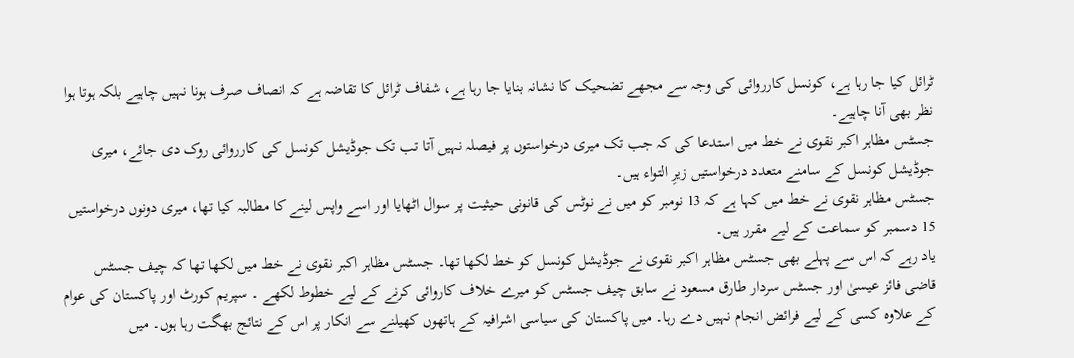ٹرائل کیا جا رہا ہے، کونسل کارروائی کی وجہ سے مجھے تضحیک کا نشانہ بنایا جا رہا ہے، شفاف ٹرائل کا تقاضہ ہے کہ انصاف صرف ہونا نہیں چاہیے بلکہ ہوتا ہوا نظر بھی آنا چاہیے۔
جسٹس مظاہر اکبر نقوی نے خط میں استدعا کی کہ جب تک میری درخواستوں پر فیصلہ نہیں آتا تب تک جوڈیشل کونسل کی کارروائی روک دی جائے، میری جوڈیشل کونسل کے سامنے متعدد درخواستیں زیرِ التواء ہیں۔
جسٹس مظاہر نقوی نے خط میں کہا ہے کہ 13 نومبر کو میں نے نوٹس کی قانونی حیثیت پر سوال اٹھایا اور اسے واپس لینے کا مطالبہ کیا تھا، میری دونوں درخواستیں 15 دسمبر کو سماعت کے لیے مقرر ہیں۔
یاد رہے کہ اس سے پہلے بھی جسٹس مظاہر اکبر نقوی نے جوڈیشل کونسل کو خط لکھا تھا۔ جسٹس مظاہر اکبر نقوی نے خط میں لکھا تھا کہ چیف جسٹس قاضی فائز عیسیٰ اور جسٹس سردار طارق مسعود نے سابق چیف جسٹس کو میرے خلاف کاروائی کرنے کے لیے خطوط لکھے ۔ سپریم کورٹ اور پاکستان کی عوام کے علاوہ کسی کے لیے فرائض انجام نہیں دے رہا۔ میں پاکستان کی سیاسی اشرافیہ کے ہاتھوں کھیلنے سے انکار پر اس کے نتائج بھگت رہا ہوں۔ میں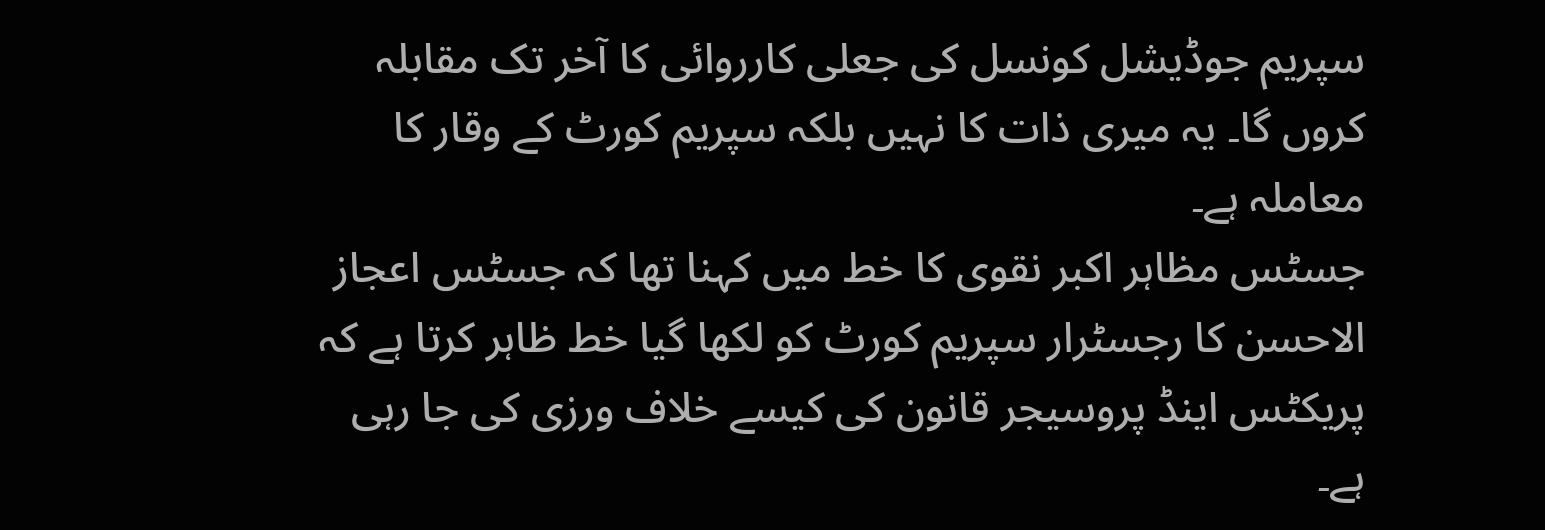سپریم جوڈیشل کونسل کی جعلی کارروائی کا آخر تک مقابلہ کروں گا۔ یہ میری ذات کا نہیں بلکہ سپریم کورٹ کے وقار کا معاملہ ہے۔
جسٹس مظاہر اکبر نقوی کا خط میں کہنا تھا کہ جسٹس اعجاز الاحسن کا رجسٹرار سپریم کورٹ کو لکھا گیا خط ظاہر کرتا ہے کہ پریکٹس اینڈ پروسیجر قانون کی کیسے خلاف ورزی کی جا رہی ہے۔